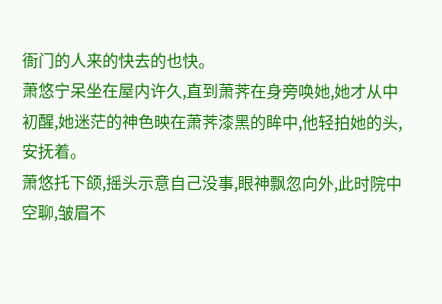衙门的人来的快去的也快。
萧悠宁呆坐在屋内许久,直到萧荠在身旁唤她,她才从中初醒,她迷茫的神色映在萧荠漆黑的眸中,他轻拍她的头,安抚着。
萧悠托下颌,摇头示意自己没事,眼神飘忽向外,此时院中空聊,皱眉不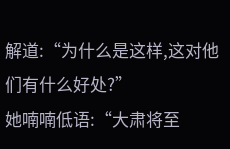解道:“为什么是这样,这对他们有什么好处?”
她喃喃低语:“大肃将至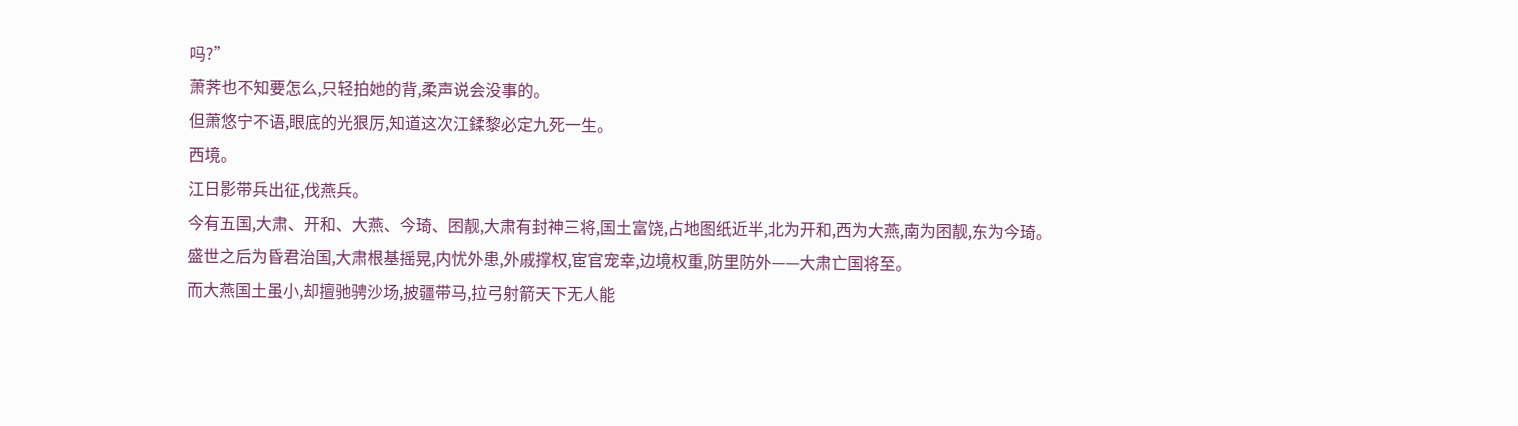吗?”
萧荠也不知要怎么,只轻拍她的背,柔声说会没事的。
但萧悠宁不语,眼底的光狠厉,知道这次江鍒黎必定九死一生。
西境。
江日影带兵出征,伐燕兵。
今有五国,大肃、开和、大燕、今琦、囨靓,大肃有封神三将,国土富饶,占地图纸近半,北为开和,西为大燕,南为囨靓,东为今琦。
盛世之后为昏君治国,大肃根基摇晃,内忧外患,外戚撑权,宦官宠幸,边境权重,防里防外——大肃亡国将至。
而大燕国土虽小,却擅驰骋沙场,披疆带马,拉弓射箭天下无人能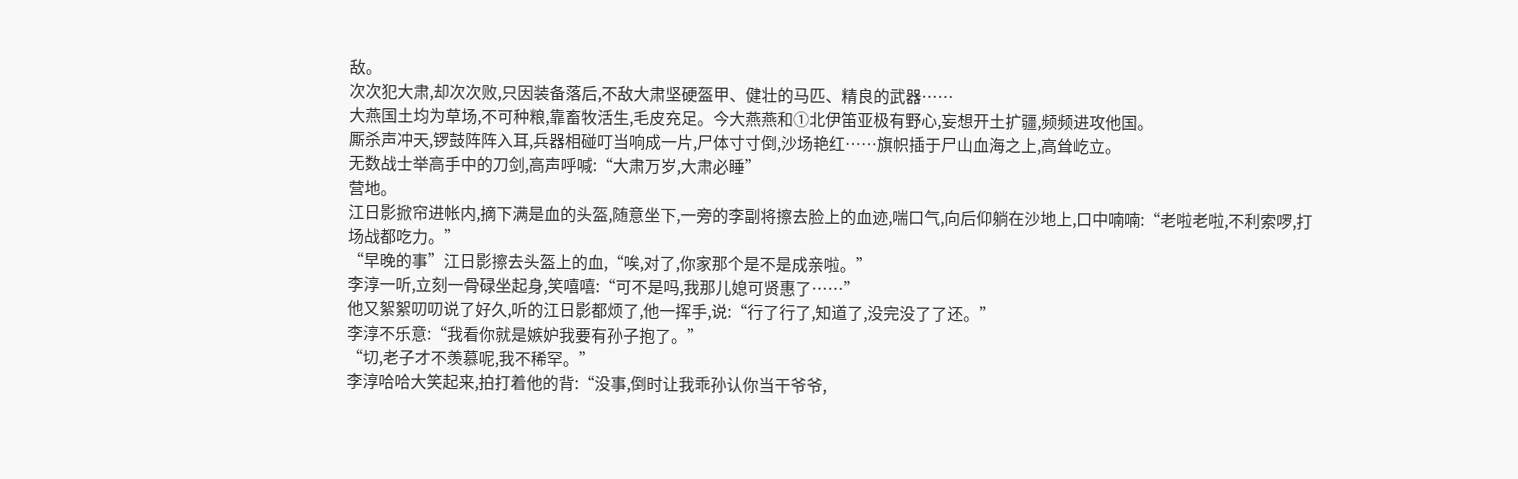敌。
次次犯大肃,却次次败,只因装备落后,不敌大肃坚硬盔甲、健壮的马匹、精良的武器……
大燕国土均为草场,不可种粮,靠畜牧活生,毛皮充足。今大燕燕和①北伊笛亚极有野心,妄想开土扩疆,频频进攻他国。
厮杀声冲天,锣鼓阵阵入耳,兵器相碰叮当响成一片,尸体寸寸倒,沙场艳红……旗帜插于尸山血海之上,高耸屹立。
无数战士举高手中的刀剑,高声呼喊:“大肃万岁,大肃必睡”
营地。
江日影掀帘进帐内,摘下满是血的头盔,随意坐下,一旁的李副将擦去脸上的血迹,喘口气,向后仰躺在沙地上,口中喃喃:“老啦老啦,不利索啰,打场战都吃力。”
“早晚的事”江日影擦去头盔上的血,“唉,对了,你家那个是不是成亲啦。”
李淳一听,立刻一骨碌坐起身,笑嘻嘻:“可不是吗,我那儿媳可贤惠了……”
他又絮絮叨叨说了好久,听的江日影都烦了,他一挥手,说:“行了行了,知道了,没完没了了还。”
李淳不乐意:“我看你就是嫉妒我要有孙子抱了。”
“切,老子才不羡慕呢,我不稀罕。”
李淳哈哈大笑起来,拍打着他的背:“没事,倒时让我乖孙认你当干爷爷,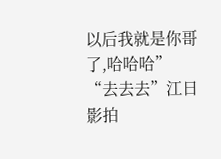以后我就是你哥了,哈哈哈”
“去去去”江日影拍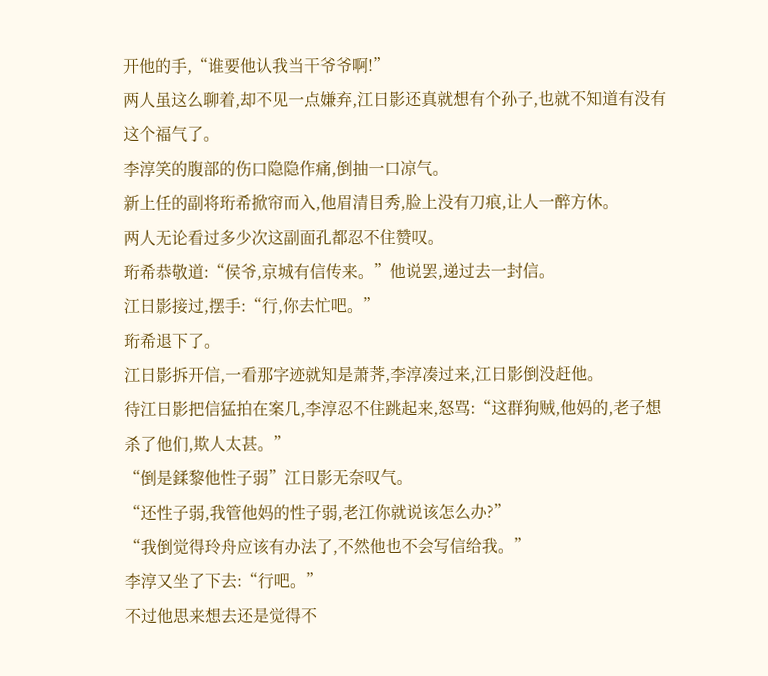开他的手,“谁要他认我当干爷爷啊!”
两人虽这么聊着,却不见一点嫌弃,江日影还真就想有个孙子,也就不知道有没有这个福气了。
李淳笑的腹部的伤口隐隐作痛,倒抽一口凉气。
新上任的副将珩希掀帘而入,他眉清目秀,脸上没有刀痕,让人一醉方休。
两人无论看过多少次这副面孔都忍不住赞叹。
珩希恭敬道:“侯爷,京城有信传来。”他说罢,递过去一封信。
江日影接过,摆手:“行,你去忙吧。”
珩希退下了。
江日影拆开信,一看那字迹就知是萧荠,李淳凑过来,江日影倒没赶他。
待江日影把信猛拍在案几,李淳忍不住跳起来,怒骂:“这群狗贼,他妈的,老子想杀了他们,欺人太甚。”
“倒是鍒黎他性子弱”江日影无奈叹气。
“还性子弱,我管他妈的性子弱,老江你就说该怎么办?”
“我倒觉得玲舟应该有办法了,不然他也不会写信给我。”
李淳又坐了下去:“行吧。”
不过他思来想去还是觉得不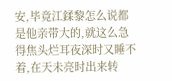安,毕竟江鍒黎怎么说都是他亲带大的,就这么急得焦头烂耳夜深时又睡不着,在天未亮时出来转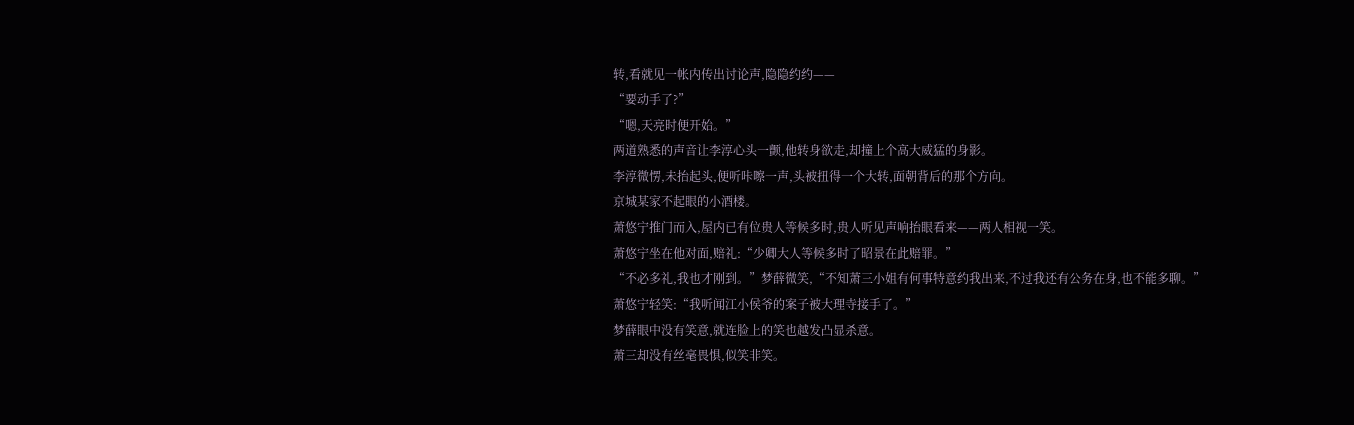转,看就见一帐内传出讨论声,隐隐约约——
“要动手了?”
“嗯,天亮时便开始。”
两道熟悉的声音让李淳心头一颤,他转身欲走,却撞上个高大威猛的身影。
李淳微愣,未抬起头,便听咔嚓一声,头被扭得一个大转,面朝背后的那个方向。
京城某家不起眼的小酒楼。
萧悠宁推门而入,屋内已有位贵人等候多时,贵人听见声响抬眼看来——两人相视一笑。
萧悠宁坐在他对面,赔礼:“少卿大人等候多时了昭景在此赔罪。”
“不必多礼,我也才刚到。”梦薛微笑,“不知萧三小姐有何事特意约我出来,不过我还有公务在身,也不能多聊。”
萧悠宁轻笑:“我听闻江小侯爷的案子被大理寺接手了。”
梦薛眼中没有笑意,就连脸上的笑也越发凸显杀意。
萧三却没有丝毫畏惧,似笑非笑。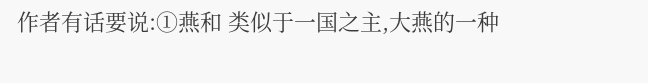作者有话要说:①燕和 类似于一国之主,大燕的一种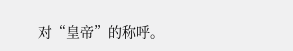对“皇帝”的称呼。